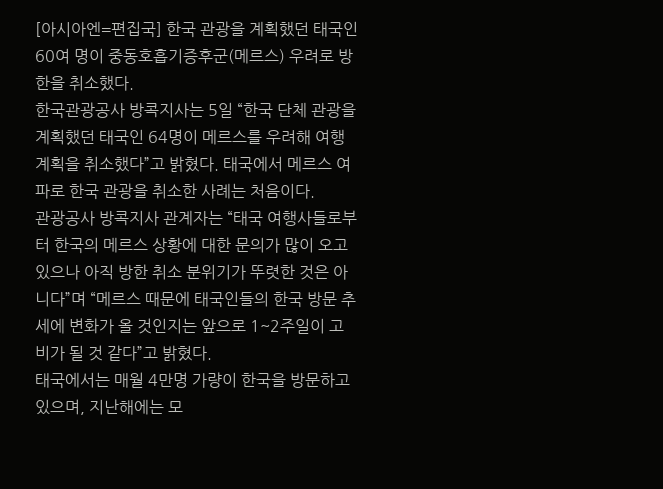[아시아엔=편집국] 한국 관광을 계획했던 태국인 60여 명이 중동호흡기증후군(메르스) 우려로 방한을 취소했다.
한국관광공사 방콕지사는 5일 “한국 단체 관광을 계획했던 태국인 64명이 메르스를 우려해 여행 계획을 취소했다”고 밝혔다. 태국에서 메르스 여파로 한국 관광을 취소한 사례는 처음이다.
관광공사 방콕지사 관계자는 “태국 여행사들로부터 한국의 메르스 상황에 대한 문의가 많이 오고 있으나 아직 방한 취소 분위기가 뚜렷한 것은 아니다”며 “메르스 때문에 태국인들의 한국 방문 추세에 변화가 올 것인지는 앞으로 1~2주일이 고비가 될 것 같다”고 밝혔다.
태국에서는 매월 4만명 가량이 한국을 방문하고 있으며, 지난해에는 모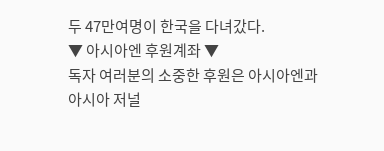두 47만여명이 한국을 다녀갔다.
▼ 아시아엔 후원계좌 ▼
독자 여러분의 소중한 후원은 아시아엔과 아시아 저널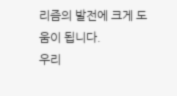리즘의 발전에 크게 도움이 됩니다.
우리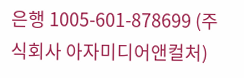은행 1005-601-878699 (주식회사 아자미디어앤컬처)